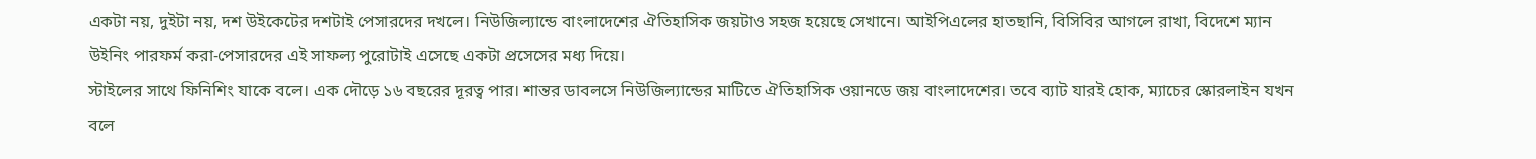একটা নয়, দুইটা নয়, দশ উইকেটের দশটাই পেসারদের দখলে। নিউজিল্যান্ডে বাংলাদেশের ঐতিহাসিক জয়টাও সহজ হয়েছে সেখানে। আইপিএলের হাতছানি, বিসিবির আগলে রাখা, বিদেশে ম্যান উইনিং পারফর্ম করা-পেসারদের এই সাফল্য পুরোটাই এসেছে একটা প্রসেসের মধ্য দিয়ে।
স্টাইলের সাথে ফিনিশিং যাকে বলে। এক দৌড়ে ১৬ বছরের দূরত্ব পার। শান্তর ডাবলসে নিউজিল্যান্ডের মাটিতে ঐতিহাসিক ওয়ানডে জয় বাংলাদেশের। তবে ব্যাট যারই হোক, ম্যাচের স্কোরলাইন যখন বলে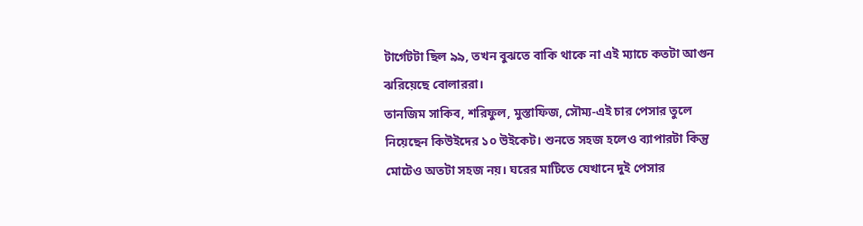টার্গেটটা ছিল ৯৯, তখন বুঝতে বাকি থাকে না এই ম্যাচে কতটা আগুন ঝরিয়েছে বোলাররা।
তানজিম সাকিব, শরিফুল, মুস্তাফিজ, সৌম্য-এই চার পেসার তুলে নিয়েছেন কিউইদের ১০ উইকেট। শুনতে সহজ হলেও ব্যাপারটা কিন্তু মোটেও অতটা সহজ নয়। ঘরের মাটিতে যেখানে দুই পেসার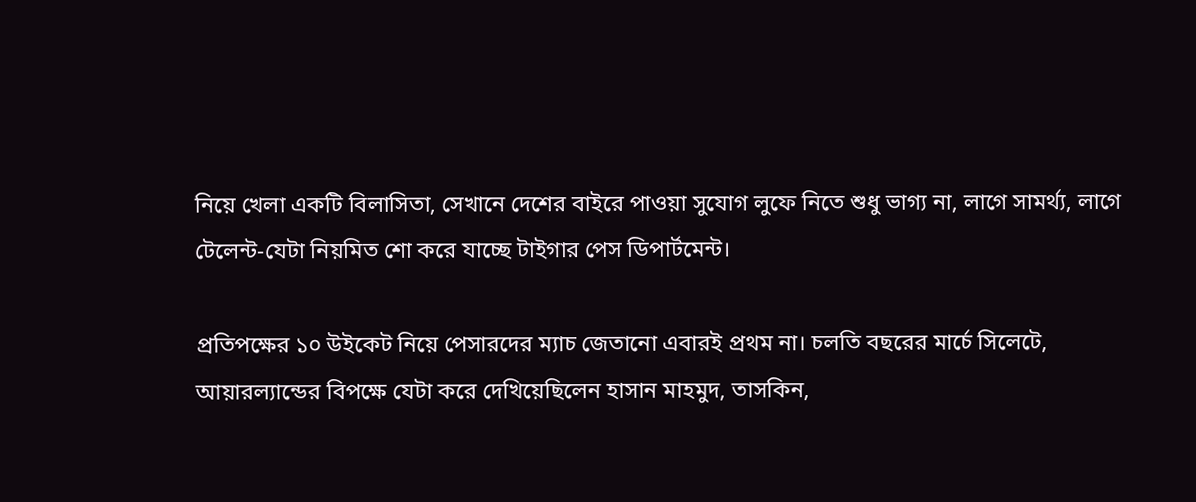নিয়ে খেলা একটি বিলাসিতা, সেখানে দেশের বাইরে পাওয়া সুযোগ লুফে নিতে শুধু ভাগ্য না, লাগে সামর্থ্য, লাগে টেলেন্ট-যেটা নিয়মিত শো করে যাচ্ছে টাইগার পেস ডিপার্টমেন্ট।

প্রতিপক্ষের ১০ উইকেট নিয়ে পেসারদের ম্যাচ জেতানো এবারই প্রথম না। চলতি বছরের মার্চে সিলেটে, আয়ারল্যান্ডের বিপক্ষে যেটা করে দেখিয়েছিলেন হাসান মাহমুদ, তাসকিন,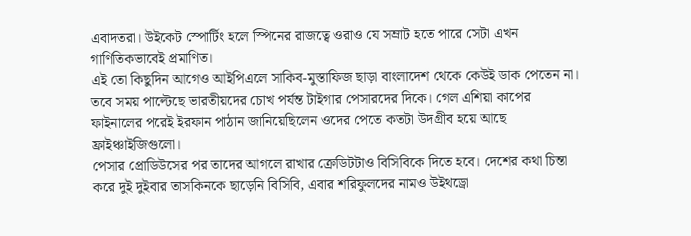এবাদতরা। উইকেট স্পোর্টিং হলে স্পিনের রাজত্বে ওরাও যে সম্রাট হতে পারে সেটা এখন গাণিতিকভাবেই প্রমাণিত।
এই তো কিছুদিন আগেও আইপিএলে সাকিব-মুস্তাফিজ ছাড়া বাংলাদেশ থেকে কেউই ডাক পেতেন না। তবে সময় পাল্টেছে ভারতীয়দের চোখ পর্যন্ত টাইগার পেসারদের দিকে। গেল এশিয়া কাপের ফাইনালের পরেই ইরফান পাঠান জানিয়েছিলেন ওদের পেতে কতটা উদগ্রীব হয়ে আছে ফ্রাইঞ্চাইজিগুলো।
পেসার প্রোডিউসের পর তাদের আগলে রাখার ক্রেডিটটাও বিসিবিকে দিতে হবে। দেশের কথা চিন্তা করে দুই দুইবার তাসকিনকে ছাড়েনি বিসিবি, এবার শরিফুলদের নামও উইথড্রো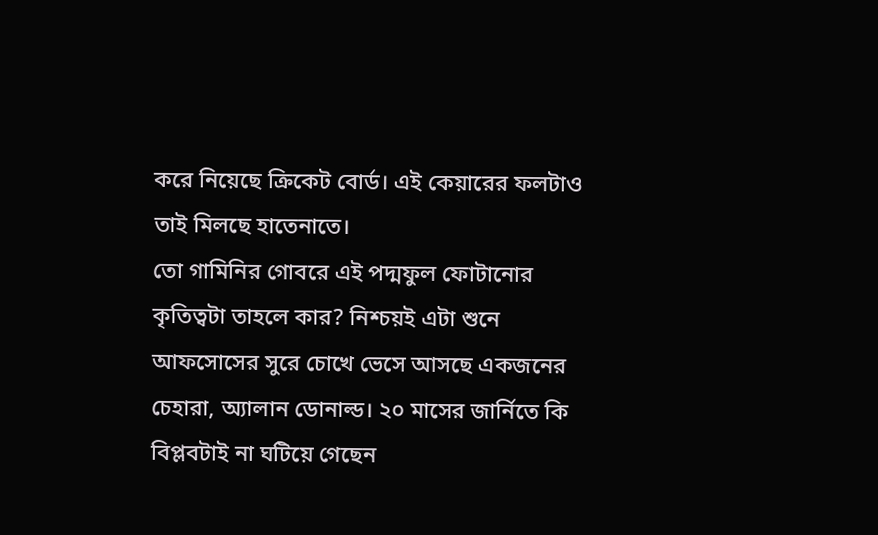করে নিয়েছে ক্রিকেট বোর্ড। এই কেয়ারের ফলটাও তাই মিলছে হাতেনাতে।
তো গামিনির গোবরে এই পদ্মফুল ফোটানোর কৃতিত্বটা তাহলে কার? নিশ্চয়ই এটা শুনে আফসোসের সুরে চোখে ভেসে আসছে একজনের চেহারা, অ্যালান ডোনাল্ড। ২০ মাসের জার্নিতে কি বিপ্লবটাই না ঘটিয়ে গেছেন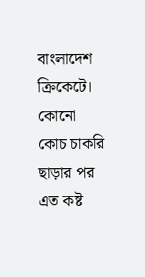বাংলাদেশ ক্রিকেটে। কোনো কোচ চাকরি ছাড়ার পর এত কষ্ট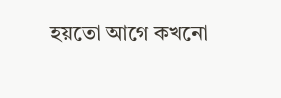হয়তো আগে কখনো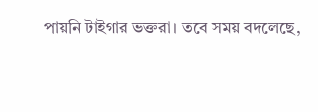পায়নি টাইগার ভক্তরা। তবে সময় বদলেছে,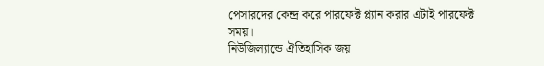পেসারদের কেন্দ্র করে পারফেক্ট প্ল্যান করার এটাই পারফেক্ট সময়।
নিউজিল্যান্ডে ঐতিহাসিক জয়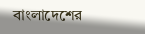বাংলাদেশের